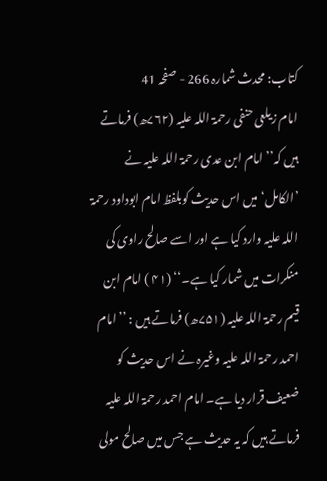کتاب: محدث شمارہ 266 - صفحہ 41
امام زیلعی حنفی رحمۃ اللہ علیہ (۷۶۲ھ) فرماتے ہیں کہ’’امام ابن عدی رحمۃ اللہ علیہ نے ’الکامل‘ میں اس حدیث کوبلفظ امام ابوداود رحمۃ اللہ علیہ وارد کیا ہے اور اسے صالح راوی کی منکرات میں شمار کیا ہے۔‘‘ (۴۱ ) امام ابن قیم رحمۃ اللہ علیہ (۷۵۱ھ) فرماتے ہیں : ’’امام احمد رحمۃ اللہ علیہ وغیرہ نے اس حدیث کو ضعیف قرار دیا ہے۔ امام احمد رحمۃ اللہ علیہ فرماتے ہیں کہ یہ حدیث ہے جس میں صالح مولی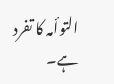التوأمہ کا تفرد ہے۔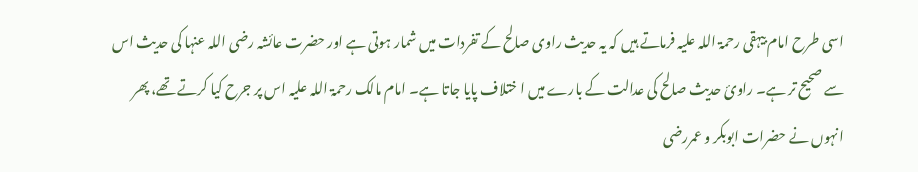اسی طرح امام بیہقی رحمۃ اللہ علیہ فرماتے ہیں کہ یہ حدیث راوی صالح کے تفردات میں شمار ہوتی ہے اور حضرت عائشہ رضی اللہ عنہا کی حدیث اس سے صحیح تر ہے۔ راوئ حدیث صالح کی عدالت کے بارے میں ا ختلاف پایا جاتا ہے۔ امام مالک رحمۃ اللہ علیہ اس پر جرح کیا کرتے تھے، پھر انہوں نے حضرات ابوبکر و عمررضی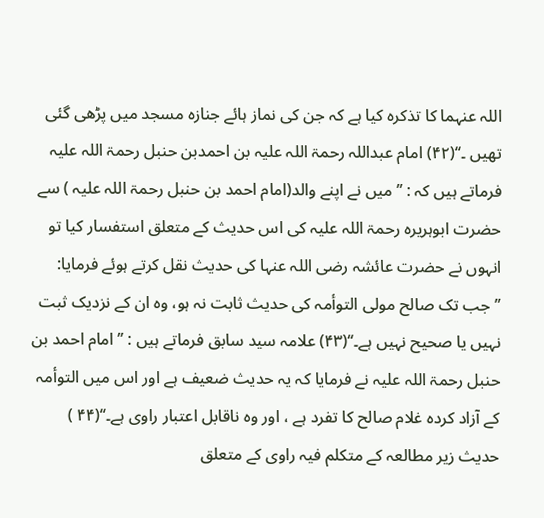اللہ عنہما کا تذکرہ کیا ہے کہ جن کی نماز ہائے جنازہ مسجد میں پڑھی گئی تھیں ۔‘‘(۴۲) امام عبداللہ رحمۃ اللہ علیہ بن احمدبن حنبل رحمۃ اللہ علیہ فرماتے ہیں کہ : ’’میں نے اپنے والد(امام احمد بن حنبل رحمۃ اللہ علیہ ) سے حضرت ابوہریرہ رحمۃ اللہ علیہ کی اس حدیث کے متعلق استفسار کیا تو انہوں نے حضرت عائشہ رضی اللہ عنہا کی حدیث نقل کرتے ہوئے فرمایا: ’’جب تک صالح مولی التوأمہ کی حدیث ثابت نہ ہو، وہ ان کے نزدیک ثبت نہیں یا صحیح نہیں ہے۔‘‘(۴۳) علامہ سید سابق فرماتے ہیں : ’’امام احمد بن حنبل رحمۃ اللہ علیہ نے فرمایا کہ یہ حدیث ضعیف ہے اور اس میں التوأمہ کے آزاد کردہ غلام صالح کا تفرد ہے ، اور وہ ناقابل اعتبار راوی ہے۔‘‘(۴۴ ) حدیث زیر مطالعہ کے متکلم فیہ راوی کے متعلق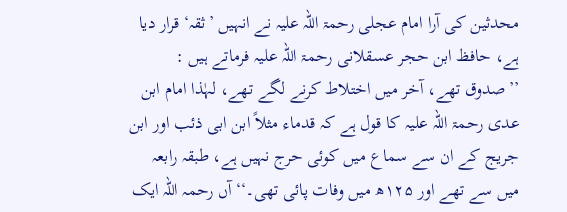محدثین کی آرا امام عجلی رحمۃ اللہ علیہ نے انہیں ’ثقہ‘ قرار دیا ہے، حافظ ابن حجر عسقلانی رحمۃ اللہ علیہ فرماتے ہیں : ’’صدوق تھے، آخر میں اختلاط کرنے لگے تھے، لہٰذا امام ابن عدی رحمۃ اللہ علیہ کا قول ہے کہ قدماء مثلاً ابن ابی ذئب اور ابن جریج کے ان سے سماع میں کوئی حرج نہیں ہے، طبقہ رابعہ میں سے تھے اور ۱۲۵ھ میں وفات پائی تھی۔‘‘ آں رحمہ اللہ ایک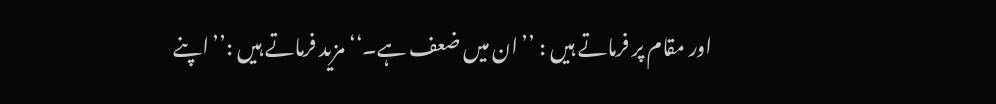اور مقام پر فرماتے ہیں : ’’ان میں ضعف ہے۔‘‘ مزید فرماتے ہیں :’’اپنے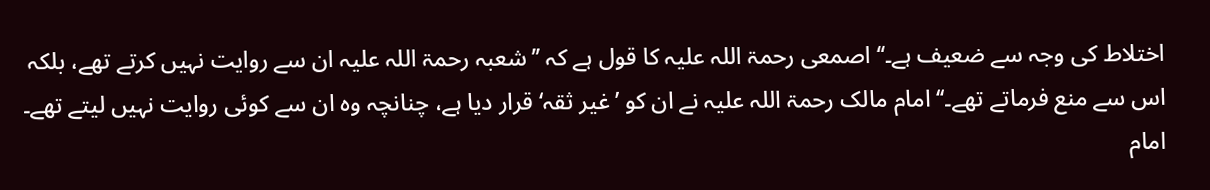اختلاط کی وجہ سے ضعیف ہے۔‘‘ اصمعی رحمۃ اللہ علیہ کا قول ہے کہ ’’شعبہ رحمۃ اللہ علیہ ان سے روایت نہیں کرتے تھے، بلکہ اس سے منع فرماتے تھے۔‘‘ امام مالک رحمۃ اللہ علیہ نے ان کو ’غیر ثقہ‘ قرار دیا ہے، چنانچہ وہ ان سے کوئی روایت نہیں لیتے تھے۔ امام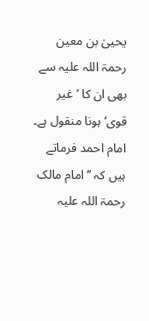یحییٰ بن معین رحمۃ اللہ علیہ سے بھی ان کا ’غیر قوی‘ ہونا منقول ہے۔ امام احمد فرماتے ہیں کہ ’’امام مالک رحمۃ اللہ علیہ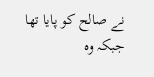نے صالح کو پایا تھا جبکہ وہ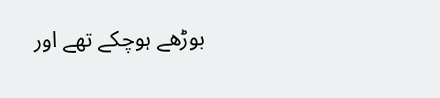بوڑھے ہوچکے تھے اور